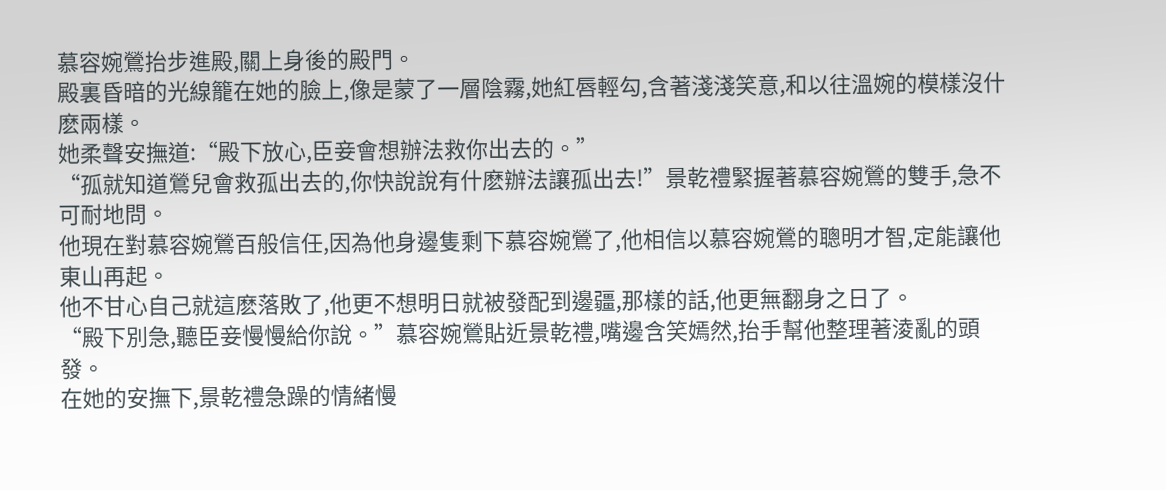慕容婉鶯抬步進殿,關上身後的殿門。
殿裏昏暗的光線籠在她的臉上,像是蒙了一層陰霧,她紅唇輕勾,含著淺淺笑意,和以往溫婉的模樣沒什麽兩樣。
她柔聲安撫道:“殿下放心,臣妾會想辦法救你出去的。”
“孤就知道鶯兒會救孤出去的,你快說說有什麽辦法讓孤出去!”景乾禮緊握著慕容婉鶯的雙手,急不可耐地問。
他現在對慕容婉鶯百般信任,因為他身邊隻剩下慕容婉鶯了,他相信以慕容婉鶯的聰明才智,定能讓他東山再起。
他不甘心自己就這麽落敗了,他更不想明日就被發配到邊疆,那樣的話,他更無翻身之日了。
“殿下別急,聽臣妾慢慢給你說。”慕容婉鶯貼近景乾禮,嘴邊含笑嫣然,抬手幫他整理著淩亂的頭發。
在她的安撫下,景乾禮急躁的情緒慢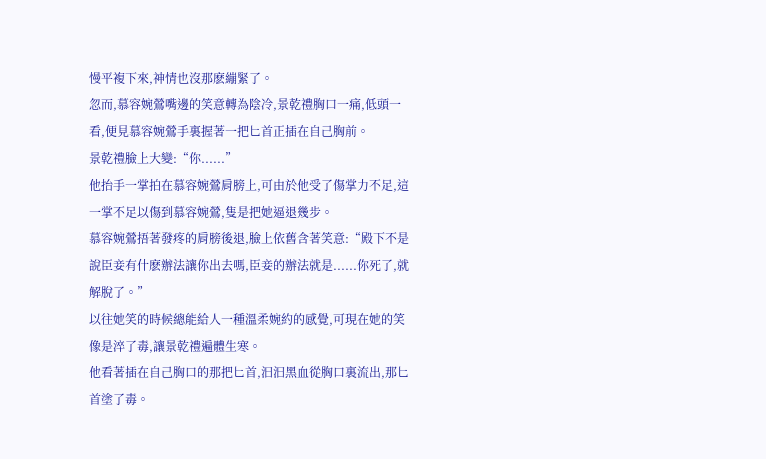慢平複下來,神情也沒那麽繃緊了。
忽而,慕容婉鶯嘴邊的笑意轉為陰冷,景乾禮胸口一痛,低頭一看,便見慕容婉鶯手裏握著一把匕首正插在自己胸前。
景乾禮臉上大變:“你......”
他抬手一掌拍在慕容婉鶯肩膀上,可由於他受了傷掌力不足,這一掌不足以傷到慕容婉鶯,隻是把她逼退幾步。
慕容婉鶯捂著發疼的肩膀後退,臉上依舊含著笑意:“殿下不是說臣妾有什麽辦法讓你出去嗎,臣妾的辦法就是......你死了,就解脫了。”
以往她笑的時候總能給人一種溫柔婉約的感覺,可現在她的笑像是淬了毒,讓景乾禮遍體生寒。
他看著插在自己胸口的那把匕首,汩汩黑血從胸口裏流出,那匕首塗了毒。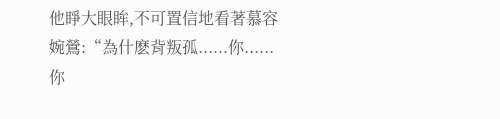他睜大眼眸,不可置信地看著慕容婉鶯:“為什麽背叛孤......你......你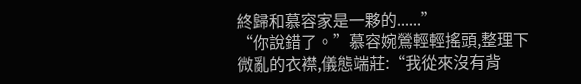終歸和慕容家是一夥的......”
“你說錯了。”慕容婉鶯輕輕搖頭,整理下微亂的衣襟,儀態端莊:“我從來沒有背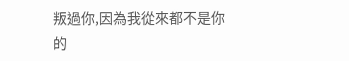叛過你,因為我從來都不是你的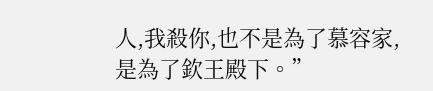人,我殺你,也不是為了慕容家,是為了欽王殿下。”